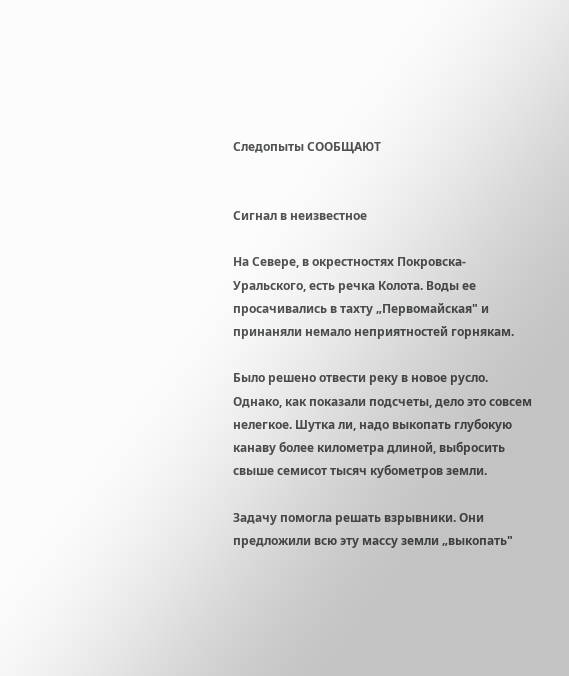Следопыты СООБЩАЮТ


Сигнал в неизвестное

На Севере, в окрестностях Покровска-Уральского, есть речка Колота. Воды ее просачивались в тахту „Первомайская" и принаняли немало неприятностей горнякам.

Было решено отвести реку в новое русло. Однако, как показали подсчеты, дело это совсем нелегкое. Шутка ли, надо выкопать глубокую канаву более километра длиной, выбросить свыше семисот тысяч кубометров земли.

Задачу помогла решать взрывники. Они предложили всю эту массу земли „выкопать"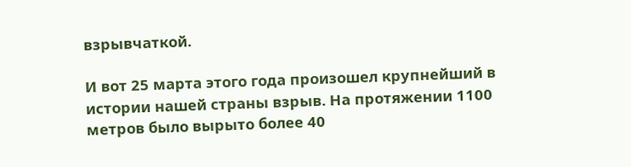взрывчаткой.

И вот 25 марта этого года произошел крупнейший в истории нашей страны взрыв. На протяжении 1100 метров было вырыто более 40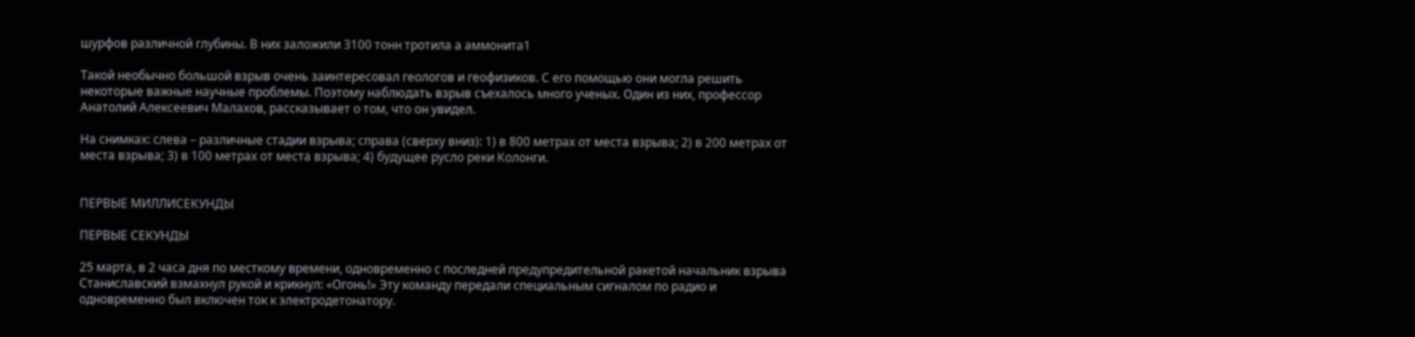шурфов различной глубины. В них заложили 3100 тонн тротила а аммонита1

Такой необычно большой взрыв очень заинтересовал геологов и геофизиков. С его помощью они могла решить некоторые важные научные проблемы. Поэтому наблюдать взрыв съехалось много ученых. Один из них, профессор Анатолий Алексеевич Малахов, рассказывает о том, что он увидел.

На снимках: слева – различные стадии взрыва; справа (сверху вниз): 1) в 800 метрах от места взрыва; 2) в 200 метрах от места взрыва; 3) в 100 метрах от места взрыва; 4) будущее русло реки Колонги.


ПЕРВЫЕ МИЛЛИСЕКУНДЫ

ПЕРВЫЕ СЕКУНДЫ

25 марта, в 2 часа дня по месткому времени, одновременно с последней предупредительной ракетой начальник взрыва Станиславский взмахнул рукой и крикнул: «Огонь!» Эту команду передали специальным сигналом по радио и одновременно был включен ток к электродетонатору.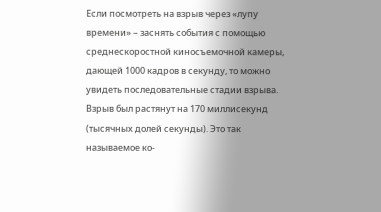Если посмотреть на взрыв через «лупу времени» – заснять события с помощью среднескоростной киносъемочной камеры, дающей 1000 кадров в секунду, то можно увидеть последовательные стадии взрыва. Взрыв был растянут на 170 миллисекунд (тысячных долей секунды). Это так называемое ко-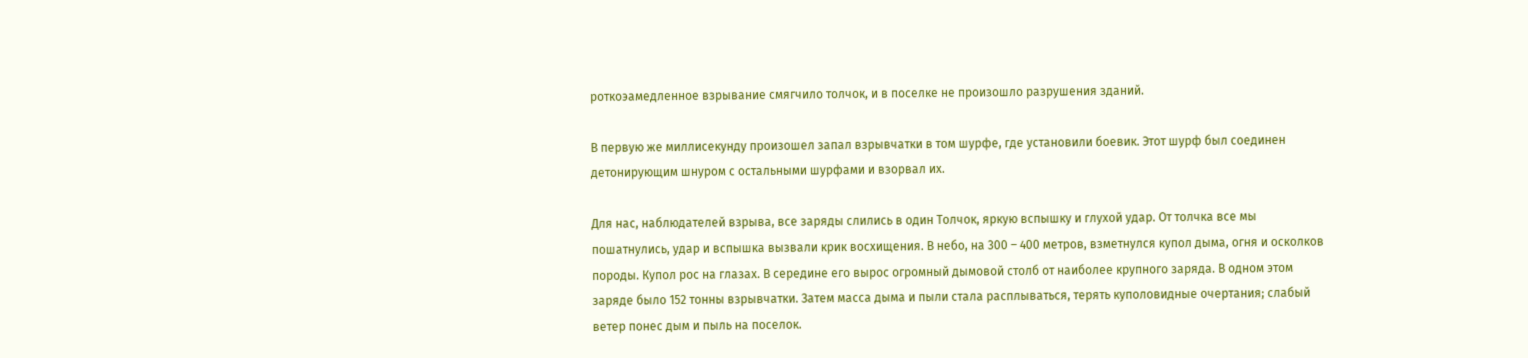роткоэамедленное взрывание смягчило толчок, и в поселке не произошло разрушения зданий.

В первую же миллисекунду произошел запал взрывчатки в том шурфе, где установили боевик. Этот шурф был соединен детонирующим шнуром с остальными шурфами и взорвал их.

Для нас, наблюдателей взрыва, все заряды слились в один Толчок, яркую вспышку и глухой удар. От толчка все мы пошатнулись, удар и вспышка вызвали крик восхищения. В небо, на 300 – 400 метров, взметнулся купол дыма, огня и осколков породы. Купол рос на глазах. В середине его вырос огромный дымовой столб от наиболее крупного заряда. В одном этом заряде было 152 тонны взрывчатки. Затем масса дыма и пыли стала расплываться, терять куполовидные очертания; слабый ветер понес дым и пыль на поселок.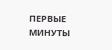ПЕРВЫЕ МИНУТЫ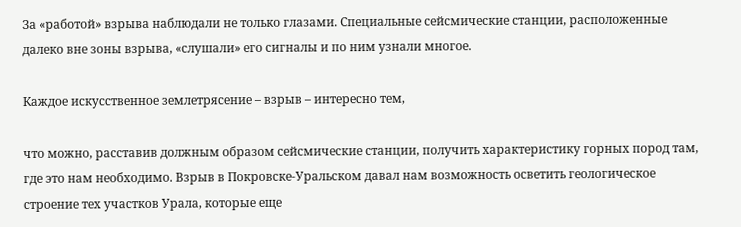За «работой» взрыва наблюдали не только глазами. Специальные сейсмические станции, расположенные далеко вне зоны взрыва, «слушали» его сигналы и по ним узнали многое.

Каждое искусственное землетрясение – взрыв – интересно тем,

что можно, расставив должным образом сейсмические станции, получить характеристику горных пород там, где это нам необходимо. Взрыв в Покровске-Уральском давал нам возможность осветить геологическое строение тех участков Урала, которые еще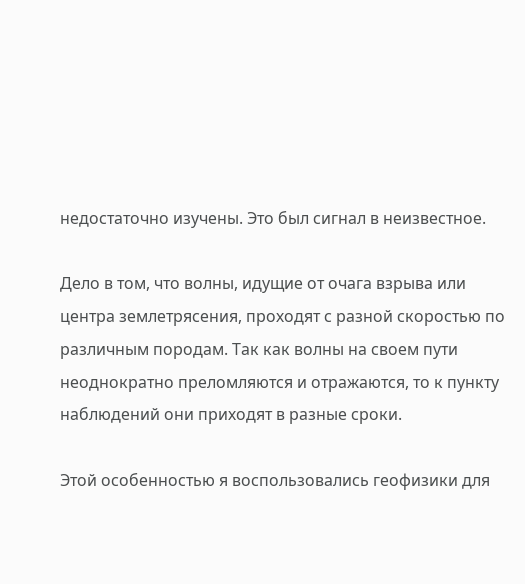недостаточно изучены. Это был сигнал в неизвестное.

Дело в том, что волны, идущие от очага взрыва или центра землетрясения, проходят с разной скоростью по различным породам. Так как волны на своем пути неоднократно преломляются и отражаются, то к пункту наблюдений они приходят в разные сроки.

Этой особенностью я воспользовались геофизики для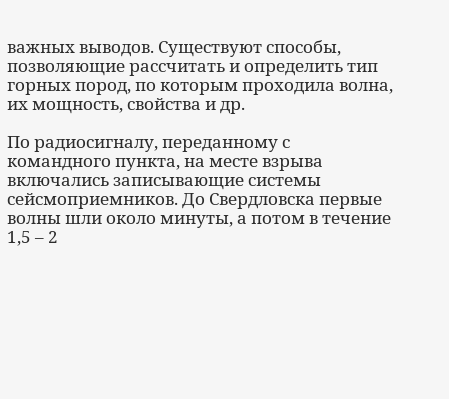важных выводов. Существуют способы, позволяющие рассчитать и определить тип горных пород, по которым проходила волна, их мощность, свойства и др.

По радиосигналу, переданному с командного пункта, на месте взрыва включались записывающие системы сейсмоприемников. До Свердловска первые волны шли около минуты, а потом в течение 1,5 – 2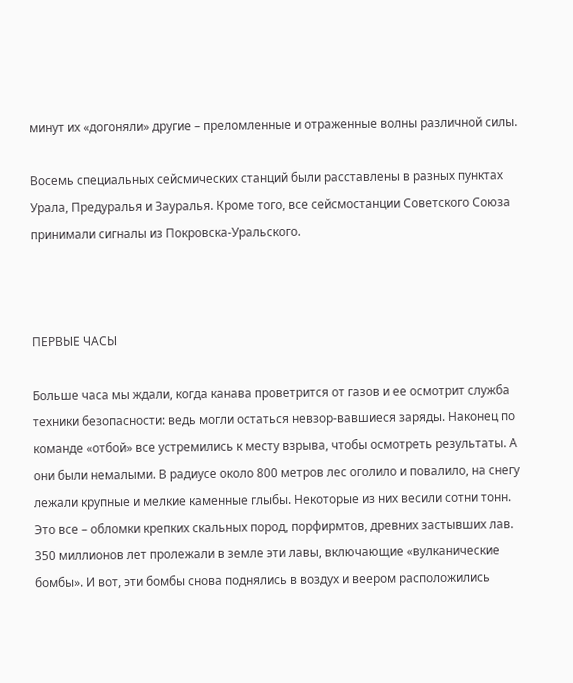минут их «догоняли» другие – преломленные и отраженные волны различной силы.

Восемь специальных сейсмических станций были расставлены в разных пунктах Урала, Предуралья и Зауралья. Кроме того, все сейсмостанции Советского Союза принимали сигналы из Покровска-Уральского.



ПЕРВЫЕ ЧАСЫ

Больше часа мы ждали, когда канава проветрится от газов и ее осмотрит служба техники безопасности: ведь могли остаться невзор-вавшиеся заряды. Наконец по команде «отбой» все устремились к месту взрыва, чтобы осмотреть результаты. А они были немалыми. В радиусе около 800 метров лес оголило и повалило, на снегу лежали крупные и мелкие каменные глыбы. Некоторые из них весили сотни тонн. Это все – обломки крепких скальных пород, порфирмтов, древних застывших лав. 350 миллионов лет пролежали в земле эти лавы, включающие «вулканические бомбы». И вот, эти бомбы снова поднялись в воздух и веером расположились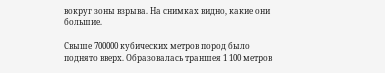вокруг зоны взрыва. На снимках видно, какие они большие.

Свыше 700000 кубических метров пород было поднято вверх. Образовалась траншея 1 100 метров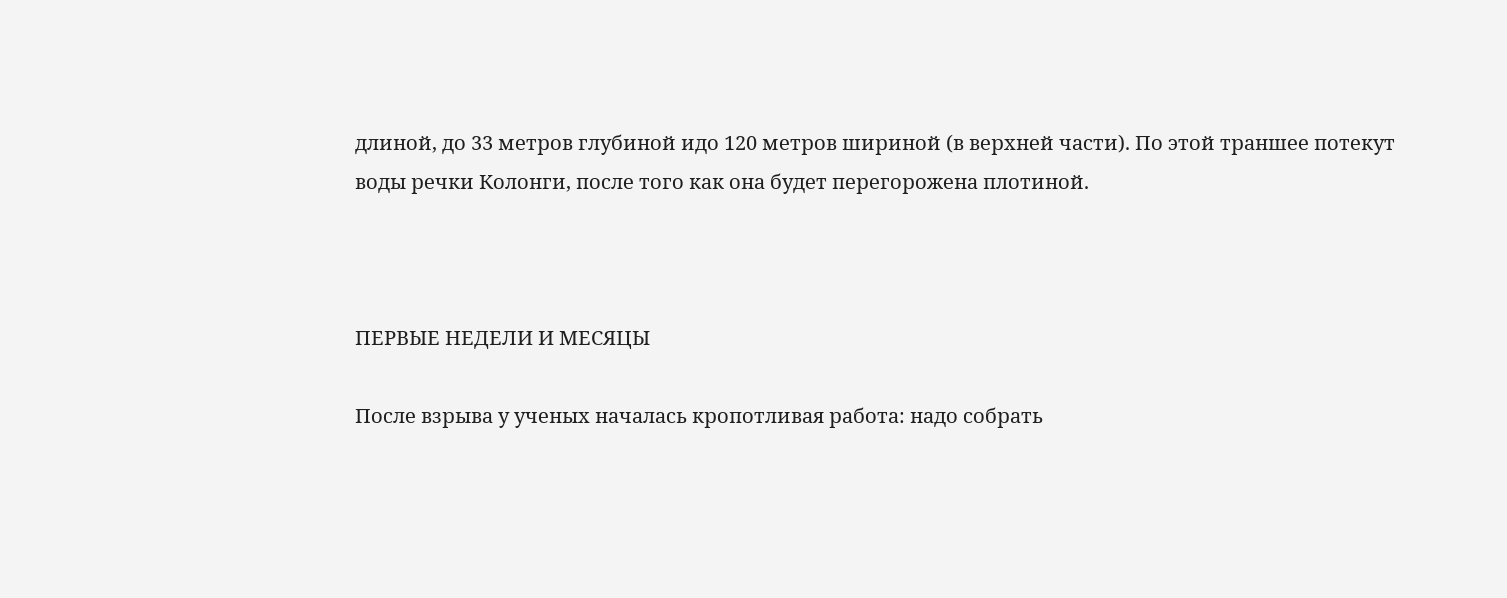длиной, до 33 метров глубиной идо 120 метров шириной (в верхней части). По этой траншее потекут воды речки Колонги, после того как она будет перегорожена плотиной.



ПЕРВЫЕ НЕДЕЛИ И МЕСЯЦЫ

После взрыва у ученых началась кропотливая работа: надо собрать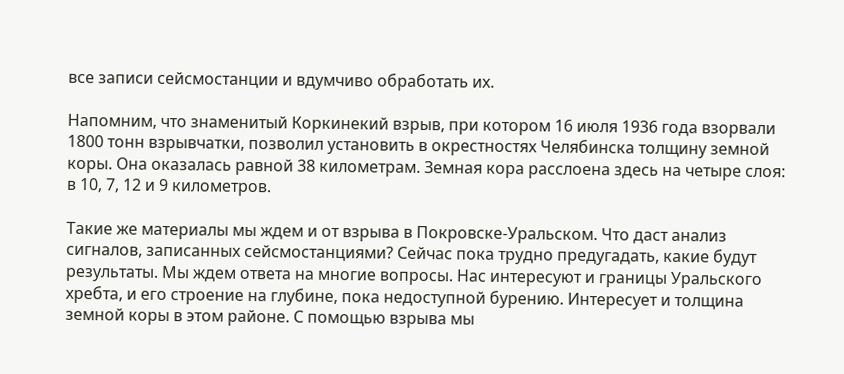все записи сейсмостанции и вдумчиво обработать их.

Напомним, что знаменитый Коркинекий взрыв, при котором 16 июля 1936 года взорвали 1800 тонн взрывчатки, позволил установить в окрестностях Челябинска толщину земной коры. Она оказалась равной 38 километрам. Земная кора расслоена здесь на четыре слоя: в 10, 7, 12 и 9 километров.

Такие же материалы мы ждем и от взрыва в Покровске-Уральском. Что даст анализ сигналов, записанных сейсмостанциями? Сейчас пока трудно предугадать, какие будут результаты. Мы ждем ответа на многие вопросы. Нас интересуют и границы Уральского хребта, и его строение на глубине, пока недоступной бурению. Интересует и толщина земной коры в этом районе. С помощью взрыва мы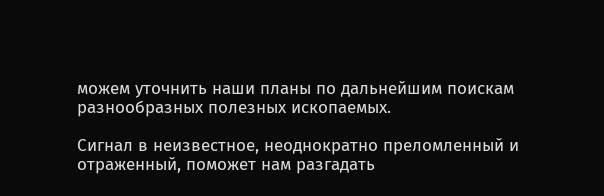можем уточнить наши планы по дальнейшим поискам разнообразных полезных ископаемых.

Сигнал в неизвестное, неоднократно преломленный и отраженный, поможет нам разгадать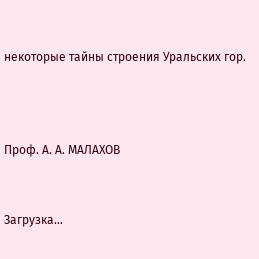некоторые тайны строения Уральских гор.



Проф. А. А. МАЛАХОВ


Загрузка...